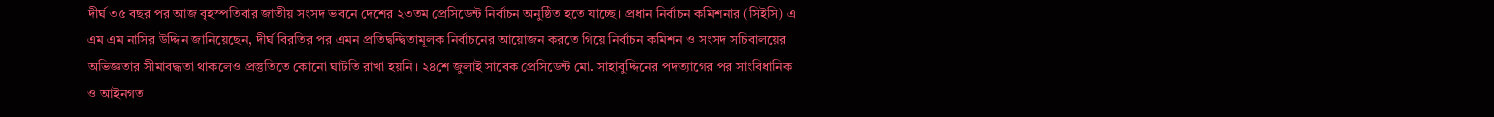দীর্ঘ ৩৫ বছর পর আজ বৃহস্পতিবার জাতীয় সংসদ ভবনে দেশের ২৩তম প্রেসিডেন্ট নির্বাচন অনুষ্ঠিত হতে যাচ্ছে। প্রধান নির্বাচন কমিশনার (সিইসি) এ এম এম নাসির উদ্দিন জানিয়েছেন, দীর্ঘ বিরতির পর এমন প্রতিদ্বন্দ্বিতামূলক নির্বাচনের আয়োজন করতে গিয়ে নির্বাচন কমিশন ও সংসদ সচিবালয়ের অভিজ্ঞতার সীমাবদ্ধতা থাকলেও প্রস্তুতিতে কোনো ঘাটতি রাখা হয়নি। ২৪শে জুলাই সাবেক প্রেসিডেন্ট মো. সাহাবুদ্দিনের পদত্যাগের পর সাংবিধানিক ও আইনগত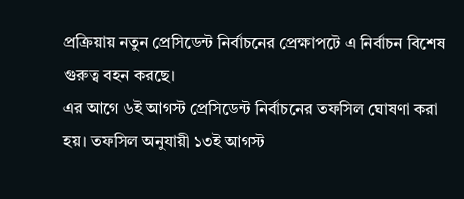প্রক্রিয়ায় নতুন প্রেসিডেন্ট নির্বাচনের প্রেক্ষাপটে এ নির্বাচন বিশেষ গুরুত্ব বহন করছে।
এর আগে ৬ই আগস্ট প্রেসিডেন্ট নির্বাচনের তফসিল ঘোষণা করা হয়। তফসিল অনুযায়ী ১৩ই আগস্ট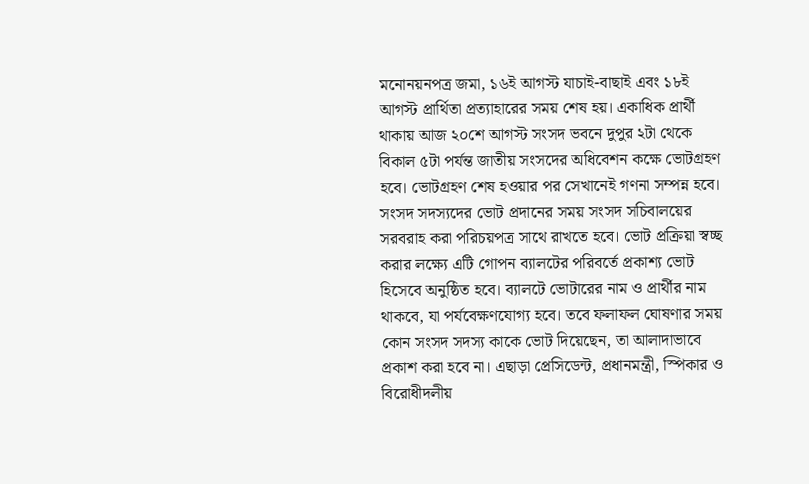মনোনয়নপত্র জমা, ১৬ই আগস্ট যাচাই-বাছাই এবং ১৮ই আগস্ট প্রার্থিতা প্রত্যাহারের সময় শেষ হয়। একাধিক প্রার্থী থাকায় আজ ২০শে আগস্ট সংসদ ভবনে দুপুর ২টা থেকে বিকাল ৫টা পর্যন্ত জাতীয় সংসদের অধিবেশন কক্ষে ভোটগ্রহণ হবে। ভোটগ্রহণ শেষ হওয়ার পর সেখানেই গণনা সম্পন্ন হবে। সংসদ সদস্যদের ভোট প্রদানের সময় সংসদ সচিবালয়ের সরবরাহ করা পরিচয়পত্র সাথে রাখতে হবে। ভোট প্রক্রিয়া স্বচ্ছ করার লক্ষ্যে এটি গোপন ব্যালটের পরিবর্তে প্রকাশ্য ভোট হিসেবে অনুষ্ঠিত হবে। ব্যালটে ভোটারের নাম ও প্রার্থীর নাম থাকবে, যা পর্যবেক্ষণযোগ্য হবে। তবে ফলাফল ঘোষণার সময় কোন সংসদ সদস্য কাকে ভোট দিয়েছেন, তা আলাদাভাবে প্রকাশ করা হবে না। এছাড়া প্রেসিডেন্ট, প্রধানমন্ত্রী, স্পিকার ও বিরোধীদলীয়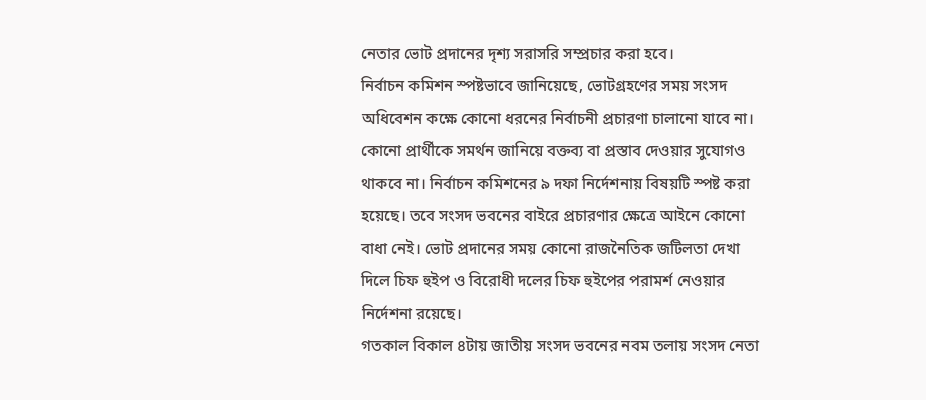নেতার ভোট প্রদানের দৃশ্য সরাসরি সম্প্রচার করা হবে।
নির্বাচন কমিশন স্পষ্টভাবে জানিয়েছে, ভোটগ্রহণের সময় সংসদ অধিবেশন কক্ষে কোনো ধরনের নির্বাচনী প্রচারণা চালানো যাবে না। কোনো প্রার্থীকে সমর্থন জানিয়ে বক্তব্য বা প্রস্তাব দেওয়ার সুযোগও থাকবে না। নির্বাচন কমিশনের ৯ দফা নির্দেশনায় বিষয়টি স্পষ্ট করা হয়েছে। তবে সংসদ ভবনের বাইরে প্রচারণার ক্ষেত্রে আইনে কোনো বাধা নেই। ভোট প্রদানের সময় কোনো রাজনৈতিক জটিলতা দেখা দিলে চিফ হুইপ ও বিরোধী দলের চিফ হুইপের পরামর্শ নেওয়ার নির্দেশনা রয়েছে।
গতকাল বিকাল ৪টায় জাতীয় সংসদ ভবনের নবম তলায় সংসদ নেতা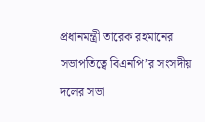প্রধানমন্ত্রী তারেক রহমানের সভাপতিত্বে বিএনপি’র সংসদীয় দলের সভা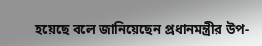হয়েছে বলে জানিয়েছেন প্রধানমন্ত্রীর উপ-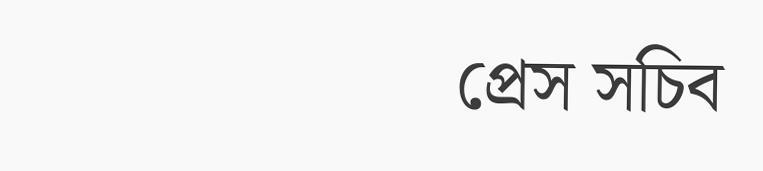প্রেস সচিব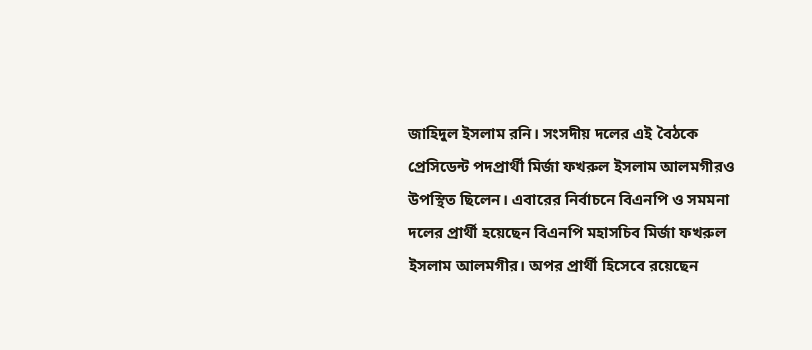জাহিদুল ইসলাম রনি। সংসদীয় দলের এই বৈঠকে প্রেসিডেন্ট পদপ্রার্থী মির্জা ফখরুল ইসলাম আলমগীরও উপস্থিত ছিলেন। এবারের নির্বাচনে বিএনপি ও সমমনা দলের প্রার্থী হয়েছেন বিএনপি মহাসচিব মির্জা ফখরুল ইসলাম আলমগীর। অপর প্রার্থী হিসেবে রয়েছেন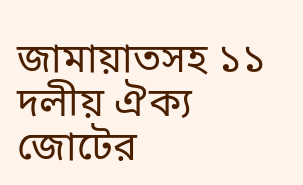জামায়াতসহ ১১ দলীয় ঐক্য জোটের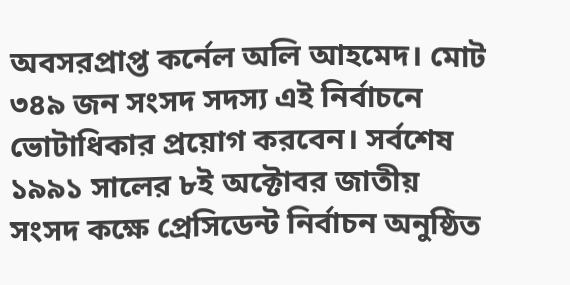অবসরপ্রাপ্ত কর্নেল অলি আহমেদ। মোট ৩৪৯ জন সংসদ সদস্য এই নির্বাচনে ভোটাধিকার প্রয়োগ করবেন। সর্বশেষ ১৯৯১ সালের ৮ই অক্টোবর জাতীয় সংসদ কক্ষে প্রেসিডেন্ট নির্বাচন অনুষ্ঠিত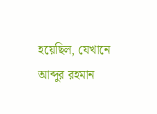হয়েছিল, যেখানে আব্দুর রহমান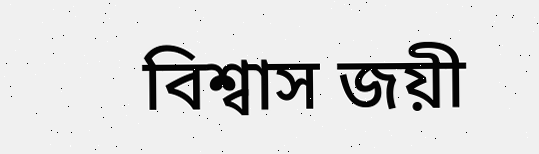বিশ্বাস জয়ী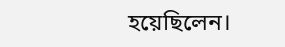হয়েছিলেন।